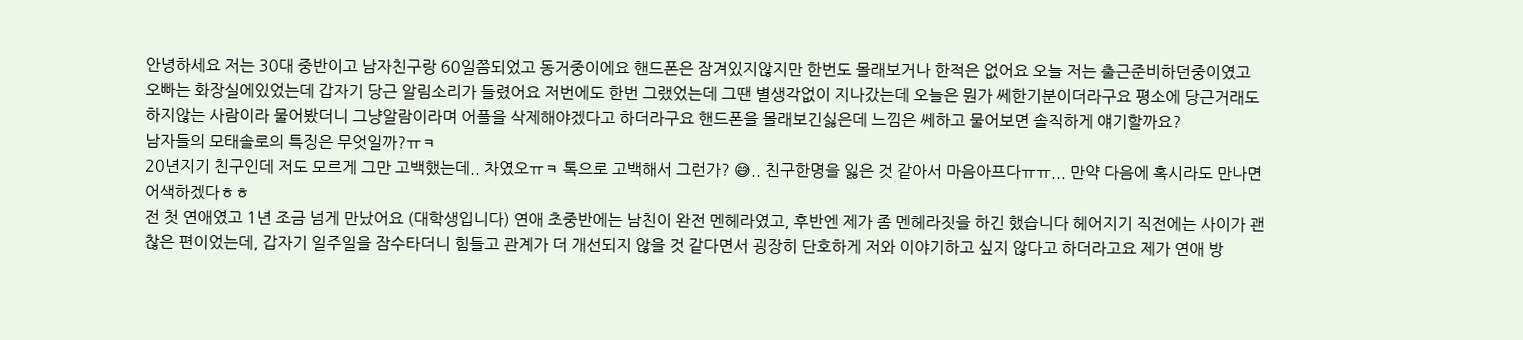안녕하세요 저는 30대 중반이고 남자친구랑 60일쯤되었고 동거중이에요 핸드폰은 잠겨있지않지만 한번도 몰래보거나 한적은 없어요 오늘 저는 출근준비하던중이였고 오빠는 화장실에있었는데 갑자기 당근 알림소리가 들렸어요 저번에도 한번 그랬었는데 그땐 별생각없이 지나갔는데 오늘은 뭔가 쎄한기분이더라구요 평소에 당근거래도 하지않는 사람이라 물어봤더니 그냥알람이라며 어플을 삭제해야겠다고 하더라구요 핸드폰을 몰래보긴싫은데 느낌은 쎄하고 물어보면 솔직하게 얘기할까요?
남자들의 모태솔로의 특징은 무엇일까?ㅠㅋ
20년지기 친구인데 저도 모르게 그만 고백했는데.. 차였오ㅠㅋ 톡으로 고백해서 그런가? 😅.. 친구한명을 잃은 것 같아서 마음아프다ㅠㅠ... 만약 다음에 혹시라도 만나면 어색하겠다ㅎㅎ
전 첫 연애였고 1년 조금 넘게 만났어요 (대학생입니다) 연애 초중반에는 남친이 완전 멘헤라였고, 후반엔 제가 좀 멘헤라짓을 하긴 했습니다 헤어지기 직전에는 사이가 괜찮은 편이었는데, 갑자기 일주일을 잠수타더니 힘들고 관계가 더 개선되지 않을 것 같다면서 굉장히 단호하게 저와 이야기하고 싶지 않다고 하더라고요 제가 연애 방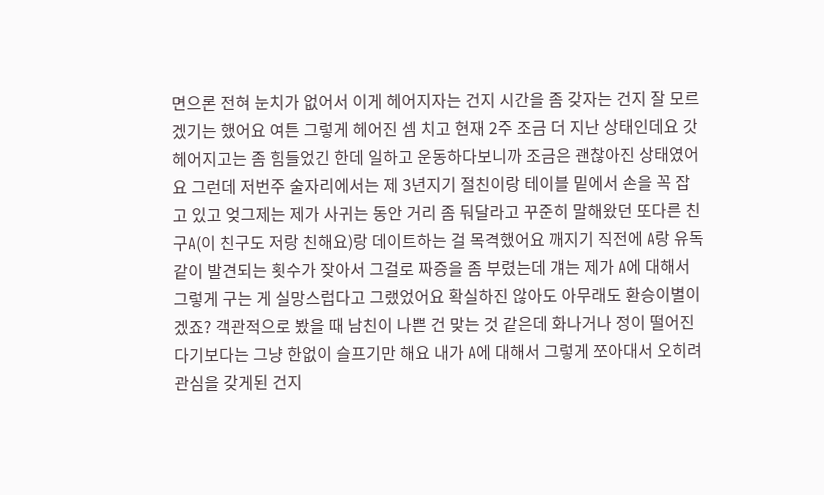면으론 전혀 눈치가 없어서 이게 헤어지자는 건지 시간을 좀 갖자는 건지 잘 모르겠기는 했어요 여튼 그렇게 헤어진 셈 치고 현재 2주 조금 더 지난 상태인데요 갓 헤어지고는 좀 힘들었긴 한데 일하고 운동하다보니까 조금은 괜찮아진 상태였어요 그런데 저번주 술자리에서는 제 3년지기 절친이랑 테이블 밑에서 손을 꼭 잡고 있고 엊그제는 제가 사귀는 동안 거리 좀 둬달라고 꾸준히 말해왔던 또다른 친구A(이 친구도 저랑 친해요)랑 데이트하는 걸 목격했어요 깨지기 직전에 A랑 유독 같이 발견되는 횟수가 잦아서 그걸로 짜증을 좀 부렸는데 걔는 제가 A에 대해서 그렇게 구는 게 실망스럽다고 그랬었어요 확실하진 않아도 아무래도 환승이별이겠죠? 객관적으로 봤을 때 남친이 나쁜 건 맞는 것 같은데 화나거나 정이 떨어진다기보다는 그냥 한없이 슬프기만 해요 내가 A에 대해서 그렇게 쪼아대서 오히려 관심을 갖게된 건지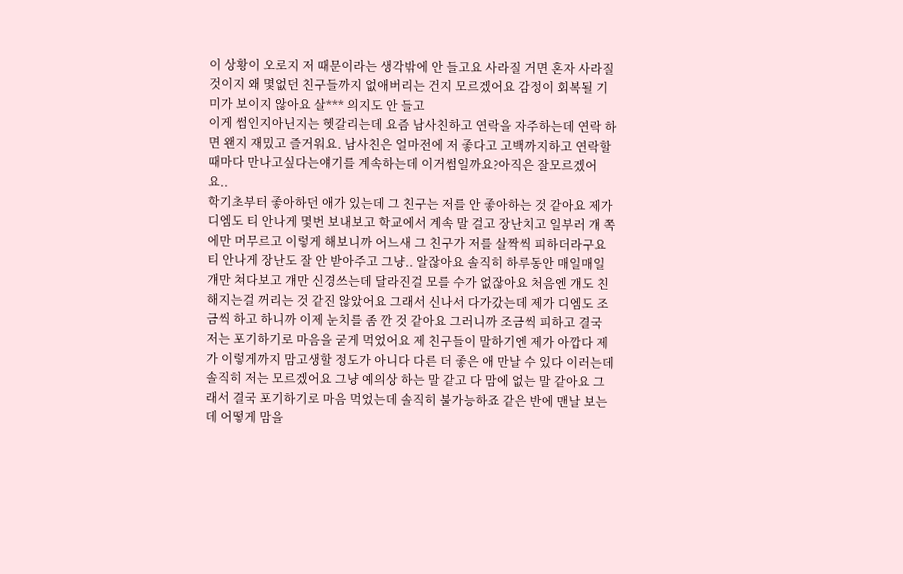이 상황이 오로지 저 때문이라는 생각밖에 안 들고요 사라질 거면 혼자 사라질 것이지 왜 몇없던 친구들까지 없애버리는 건지 모르겠어요 감정이 회복될 기미가 보이지 않아요 살*** 의지도 안 들고
이게 썸인지아닌지는 헷갈리는데 요즘 남사친하고 연락을 자주하는데 연락 하면 왠지 재밌고 즐거워요. 남사친은 얼마전에 저 좋다고 고백까지하고 연락할때마다 만나고싶다는얘기를 계속하는데 이거썸일까요?아직은 잘모르겠어요..
학기초부터 좋아하던 애가 있는데 그 친구는 저를 안 좋아하는 것 같아요 제가 디엠도 티 안나게 몇번 보내보고 학교에서 계속 말 걸고 장난치고 일부러 걔 쪽에만 머무르고 이렇게 해보니까 어느새 그 친구가 저를 살짝씩 피하더라구요 티 안나게 장난도 잘 안 받아주고 그냥.. 알잖아요 솔직히 하루동안 매일매일 걔만 쳐다보고 걔만 신경쓰는데 달라진걸 모를 수가 없잖아요 처음엔 걔도 친해지는걸 꺼리는 것 같진 않았어요 그래서 신나서 다가갔는데 제가 디엠도 조금씩 하고 하니까 이제 눈치를 좀 깐 것 같아요 그러니까 조금씩 피하고 결국 저는 포기하기로 마음을 굳게 먹었어요 제 친구들이 말하기엔 제가 아깝다 제가 이렇게까지 맘고생할 정도가 아니다 다른 더 좋은 애 만날 수 있다 이러는데 솔직히 저는 모르겠어요 그냥 예의상 하는 말 같고 다 맘에 없는 말 같아요 그래서 결국 포기하기로 마음 먹었는데 솔직히 불가능하죠 같은 반에 맨날 보는데 어떻게 맘을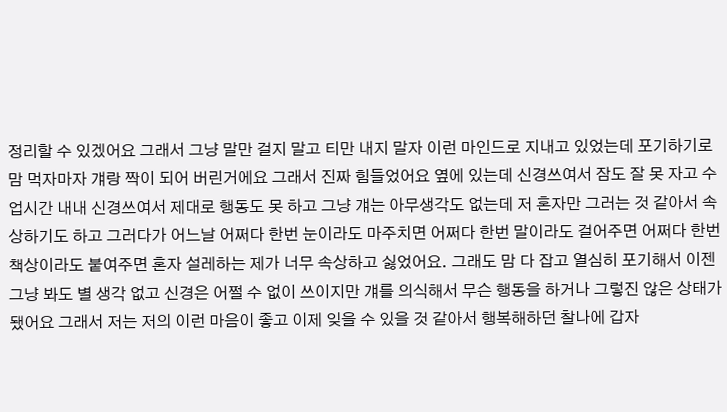정리할 수 있겠어요 그래서 그냥 말만 걸지 말고 티만 내지 말자 이런 마인드로 지내고 있었는데 포기하기로 맘 먹자마자 걔랑 짝이 되어 버린거에요 그래서 진짜 힘들었어요 옆에 있는데 신경쓰여서 잠도 잘 못 자고 수업시간 내내 신경쓰여서 제대로 행동도 못 하고 그냥 걔는 아무생각도 없는데 저 혼자만 그러는 것 같아서 속상하기도 하고 그러다가 어느날 어쩌다 한번 눈이라도 마주치면 어쩌다 한번 말이라도 걸어주면 어쩌다 한번 책상이라도 붙여주면 혼자 설레하는 제가 너무 속상하고 싫었어요. 그래도 맘 다 잡고 열심히 포기해서 이젠 그냥 봐도 별 생각 없고 신경은 어쩔 수 없이 쓰이지만 걔를 의식해서 무슨 행동을 하거나 그렇진 않은 상태가 됐어요 그래서 저는 저의 이런 마음이 좋고 이제 잊을 수 있을 것 같아서 행복해하던 찰나에 갑자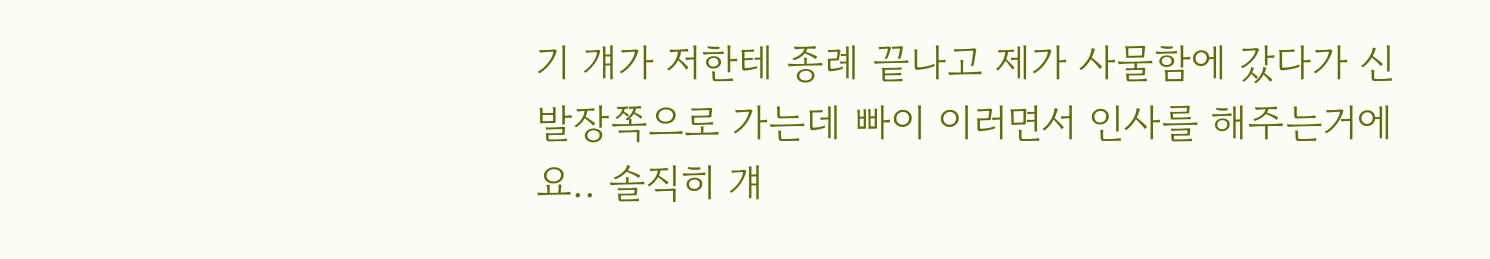기 걔가 저한테 종례 끝나고 제가 사물함에 갔다가 신발장쪽으로 가는데 빠이 이러면서 인사를 해주는거에요.. 솔직히 걔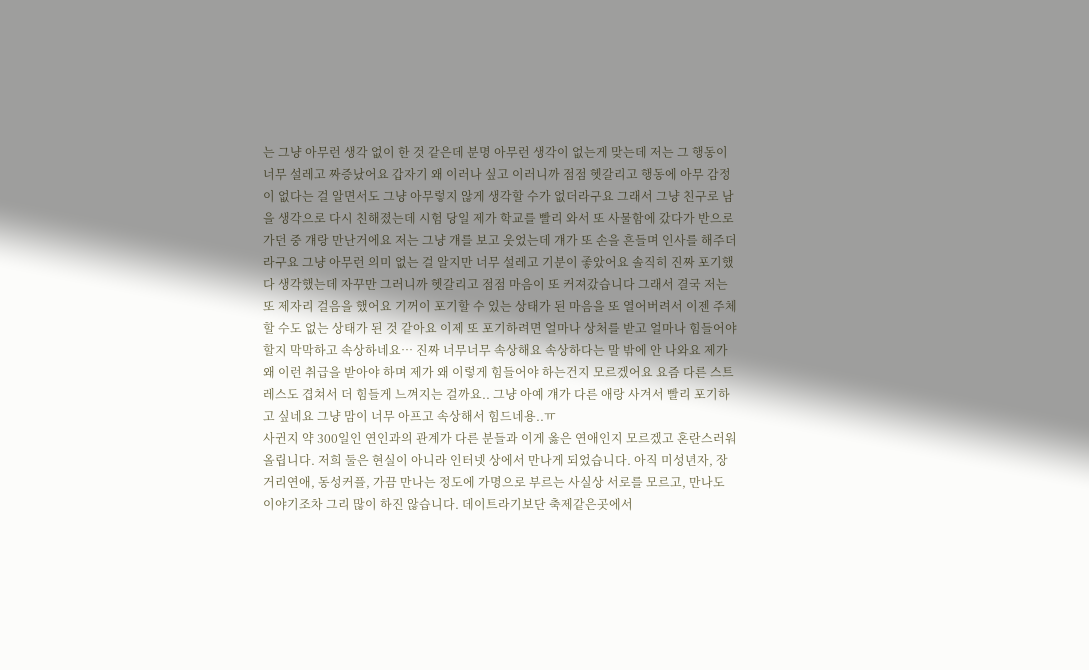는 그냥 아무런 생각 없이 한 것 같은데 분명 아무런 생각이 없는게 맞는데 저는 그 행동이 너무 설레고 짜증났어요 갑자기 왜 이러나 싶고 이러니까 점점 헷갈리고 행동에 아무 감정이 없다는 걸 알면서도 그냥 아무렇지 않게 생각할 수가 없더라구요 그래서 그냥 친구로 남을 생각으로 다시 친해졌는데 시험 당일 제가 학교를 빨리 와서 또 사물함에 갔다가 반으로 가던 중 걔랑 만난거에요 저는 그냥 걔를 보고 웃었는데 걔가 또 손을 흔들며 인사를 해주더라구요 그냥 아무런 의미 없는 걸 알지만 너무 설레고 기분이 좋았어요 솔직히 진짜 포기했다 생각했는데 자꾸만 그러니까 헷갈리고 점점 마음이 또 커져갔습니다 그래서 결국 저는 또 제자리 걸음을 했어요 기꺼이 포기할 수 있는 상태가 된 마음을 또 열어버려서 이젠 주체할 수도 없는 상태가 된 것 같아요 이제 또 포기하려면 얼마나 상처를 받고 얼마나 힘들어야할지 막막하고 속상하네요… 진짜 너무너무 속상해요 속상하다는 말 밖에 안 나와요 제가 왜 이런 취급을 받아야 하며 제가 왜 이렇게 힘들어야 하는건지 모르겠어요 요즘 다른 스트레스도 겹쳐서 더 힘들게 느껴지는 걸까요.. 그냥 아예 걔가 다른 애랑 사겨서 빨리 포기하고 싶네요 그냥 맘이 너무 아프고 속상해서 힘드네용..ㅠ
사귄지 약 300일인 연인과의 관계가 다른 분들과 이게 옳은 연애인지 모르겠고 혼란스러워 올립니다. 저희 둘은 현실이 아니라 인터넷 상에서 만나게 되었습니다. 아직 미성년자, 장거리연애, 동성커플, 가끔 만나는 정도에 가명으로 부르는 사실상 서로를 모르고, 만나도 이야기조차 그리 많이 하진 않습니다. 데이트라기보단 축제같은곳에서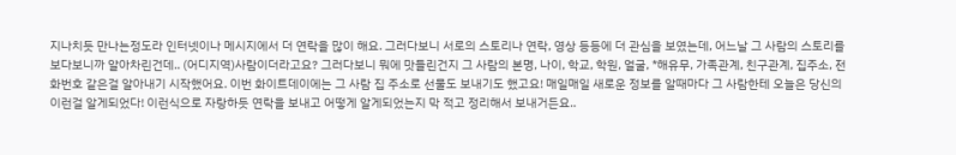지나치듯 만나는정도라 인터넷이나 메시지에서 더 연락을 많이 해요. 그러다보니 서로의 스토리나 연락, 영상 등등에 더 관심을 보였는데, 어느날 그 사람의 스토리를 보다보니까 알아차린건데.. (어디지역)사람이더라고요? 그러다보니 뭐에 맛들린건지 그 사람의 본명, 나이, 학교, 학원, 얼굴, *해유무, 가족관계, 친구관계, 집주소, 전화번호 같은걸 알아내기 시작했어요. 이번 화이트데이에는 그 사람 집 주소로 선물도 보내기도 했고요! 매일매일 새로운 정보를 알때마다 그 사람한테 오늘은 당신의 이런걸 알게되었다! 이런식으로 자랑하듯 연락을 보내고 어떻게 알게되었는지 막 적고 정리해서 보내거든요..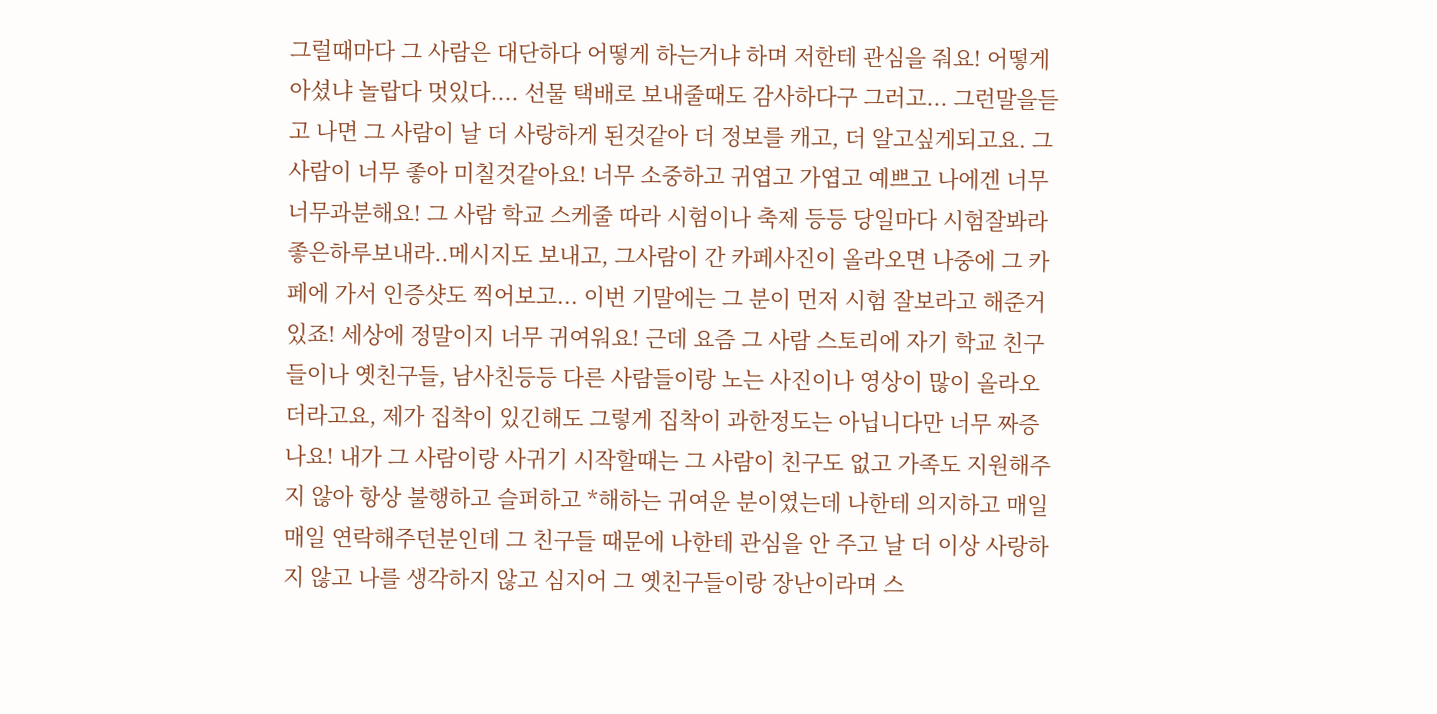그럴때마다 그 사람은 대단하다 어떻게 하는거냐 하며 저한테 관심을 줘요! 어떻게 아셨냐 놀랍다 멋있다.... 선물 택배로 보내줄때도 감사하다구 그러고... 그런말을듣고 나면 그 사람이 날 더 사랑하게 된것같아 더 정보를 캐고, 더 알고싶게되고요. 그 사람이 너무 좋아 미칠것같아요! 너무 소중하고 귀엽고 가엽고 예쁘고 나에겐 너무너무과분해요! 그 사람 학교 스케줄 따라 시험이나 축제 등등 당일마다 시험잘봐라 좋은하루보내라..메시지도 보내고, 그사람이 간 카페사진이 올라오면 나중에 그 카페에 가서 인증샷도 찍어보고... 이번 기말에는 그 분이 먼저 시험 잘보라고 해준거있죠! 세상에 정말이지 너무 귀여워요! 근데 요즘 그 사람 스토리에 자기 학교 친구들이나 옛친구들, 남사친등등 다른 사람들이랑 노는 사진이나 영상이 많이 올라오더라고요, 제가 집착이 있긴해도 그렇게 집착이 과한정도는 아닙니다만 너무 짜증나요! 내가 그 사람이랑 사귀기 시작할때는 그 사람이 친구도 없고 가족도 지원해주지 않아 항상 불행하고 슬퍼하고 *해하는 귀여운 분이였는데 나한테 의지하고 매일매일 연락해주던분인데 그 친구들 때문에 나한테 관심을 안 주고 날 더 이상 사랑하지 않고 나를 생각하지 않고 심지어 그 옛친구들이랑 장난이라며 스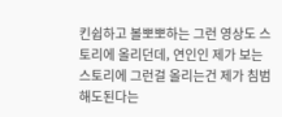킨쉽하고 볼뽀뽀하는 그런 영상도 스토리에 올리던데, 연인인 제가 보는 스토리에 그런걸 올리는건 제가 침범해도된다는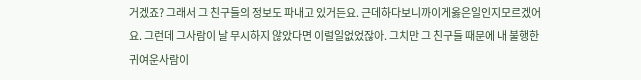거겠죠? 그래서 그 친구들의 정보도 파내고 있거든요. 근데하다보니까이게옳은일인지모르겠어요. 그런데 그사람이 날 무시하지 않았다면 이럴일없었잖아. 그치만 그 친구들 때문에 내 불행한귀여운사람이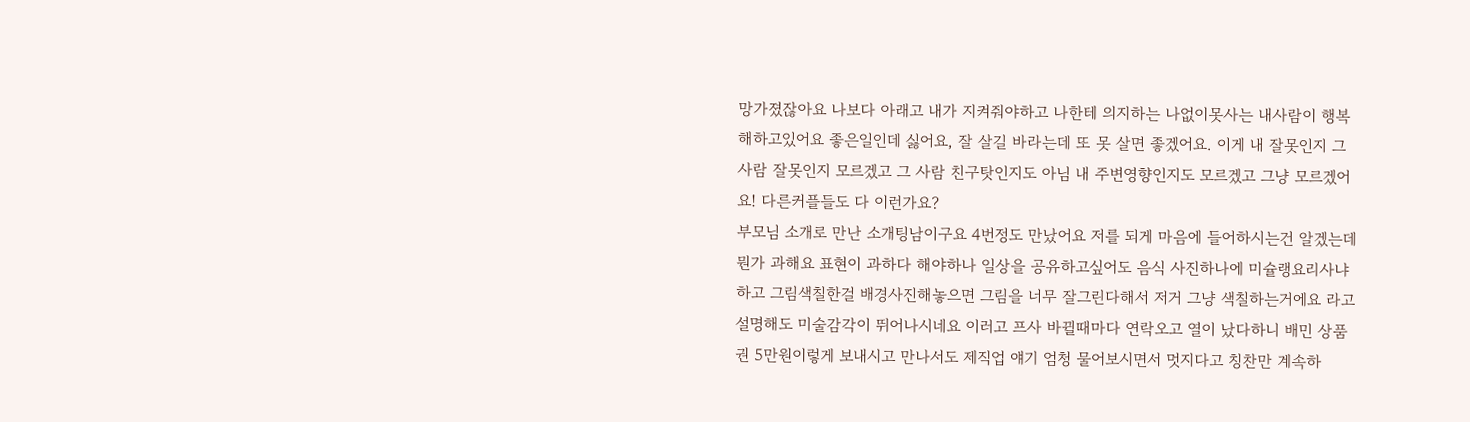망가졌잖아요 나보다 아래고 내가 지켜줘야하고 나한테 의지하는 나없이못사는 내사람이 행복해하고있어요 좋은일인데 싫어요, 잘 살길 바라는데 또 못 살면 좋겠어요. 이게 내 잘못인지 그 사람 잘못인지 모르겠고 그 사람 친구탓인지도 아님 내 주변영향인지도 모르겠고 그냥 모르겠어요! 다른커플들도 다 이런가요?
부모님 소개로 만난 소개팅남이구요 4번정도 만났어요 저를 되게 마음에 들어하시는건 알겠는데 뭔가 과해요 표현이 과하다 해야하나 일상을 공유하고싶어도 음식 사진하나에 미슐랭요리사냐 하고 그림색칠한걸 배경사진해놓으면 그림을 너무 잘그린다해서 저거 그냥 색칠하는거에요 라고 설명해도 미술감각이 뛰어나시네요 이러고 프사 바뀔때마다 연락오고 열이 났다하니 배민 상품권 5만원이렇게 보내시고 만나서도 제직업 얘기 엄청 물어보시면서 멋지다고 칭찬만 계속하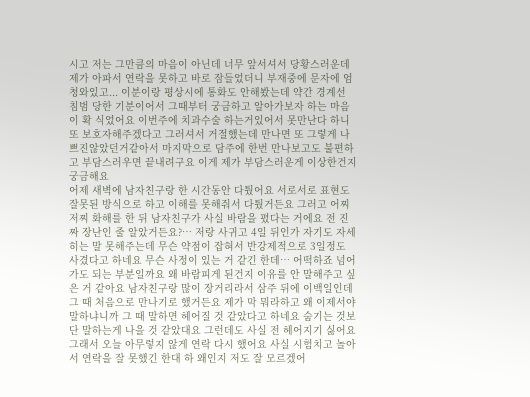시고 저는 그만큼의 마음이 아닌데 너무 앞서셔서 당황스러운데 제가 아파서 연락을 못하고 바로 잠들었더니 부재중에 문자에 엄청와있고... 이분이랑 평상시에 통화도 안해봤는데 약간 경계선 침범 당한 기분이어서 그때부터 궁금하고 알아가보자 하는 마음이 확 식었어요 이번주에 치과수술 하는거있어서 못만난다 하니 또 보호자해주겠다고 그러셔서 거절했는데 만나면 또 그렇게 나쁘진않았던거같아서 마지막으로 담주에 한번 만나보고도 불편하고 부담스러우면 끝내려구요 이게 제가 부담스러운게 이상한건지 궁금해요
어제 새벽에 남자친구랑 한 시간동안 다퉜어요 서로서로 표현도 잘못된 방식으로 하고 이해를 못해줘서 다퉜거든요 그러고 어찌저찌 화해를 한 뒤 남자친구가 사실 바람을 폈다는 거에요 전 진짜 장난인 줄 알았거든요?… 저랑 사귀고 4일 뒤인가 자기도 자세히는 말 못해주는데 무슨 약점이 잡혀서 반강제적으로 3일정도 사겼다고 하네요 무슨 사정이 있는 거 같긴 한데… 어떡하죠 넘어가도 되는 부분일까요 왜 바람피게 된건지 이유를 안 말해주고 싶은 거 같아요 남자친구랑 많이 장거리라서 삼주 뒤에 이백일인데 그 때 처음으로 만나기로 했거든요 제가 막 뭐라하고 왜 이제서야 말하냐니까 그 때 말하면 헤어질 것 같았다고 하네요 숨기는 것보단 말하는게 나을 것 같았대요 그런데도 사실 전 헤어지기 싫어요 그래서 오늘 아무렇지 않게 연락 다시 했어요 사실 시험치고 놀아서 연락을 잘 못했긴 한대 하 왜인지 저도 잘 모르겠어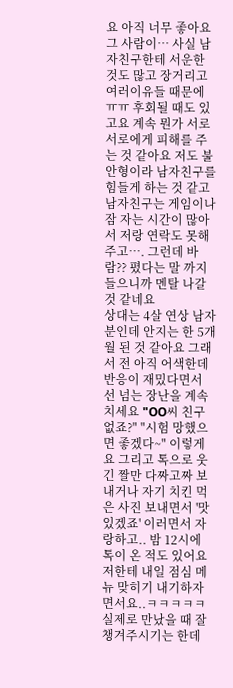요 아직 너무 좋아요 그 사람이… 사실 남자친구한테 서운한 것도 많고 장거리고 여러이유들 때문에 ㅠㅠ 후회될 때도 있고요 계속 뭔가 서로서로에게 피해를 주는 것 같아요 저도 불안형이라 남자친구를 힘들게 하는 것 같고 남자친구는 게임이나 잠 자는 시간이 많아서 저랑 연락도 못해주고…. 그런데 바람?? 폈다는 말 까지 들으니까 멘탈 나갈 것 같네요
상대는 4살 연상 남자분인데 안지는 한 5개월 된 것 같아요 그래서 전 아직 어색한데 반응이 재밌다면서 선 넘는 장난을 계속 치세요 "OO씨 친구없죠?" "시험 망했으면 좋겠다~" 이렇게요 그리고 톡으로 웃긴 짤만 다짜고짜 보내거나 자기 치킨 먹은 사진 보내면서 '맛있겠죠' 이러면서 자랑하고.. 밤 12시에 톡이 온 적도 있어요 저한테 내일 점심 메뉴 맞히기 내기하자면서요..ㅋㅋㅋㅋㅋ 실제로 만났을 때 잘 챙겨주시기는 한데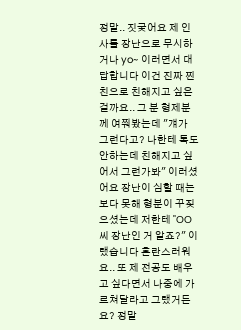정말.. 짓궂어요 제 인사를 장난으로 무시하거나 yo~ 이러면서 대답합니다 이건 진짜 찐친으로 친해지고 싶은 걸까요.. 그 분 형제분께 여쭤봤는데 "걔가 그런다고? 나한테 톡도 안하는데 친해지고 싶어서 그런가봐" 이러셨어요 장난이 심할 때는 보다 못해 형분이 꾸짖으셨는데 저한테 "OO씨 장난인 거 알죠?" 이랬습니다 혼란스러워요.. 또 제 전공도 배우고 싶다면서 나중에 가르쳐달라고 그랬거든요? 정말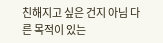친해지고 싶은 건지 아님 다른 목적이 있는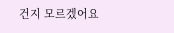건지 모르겠어요